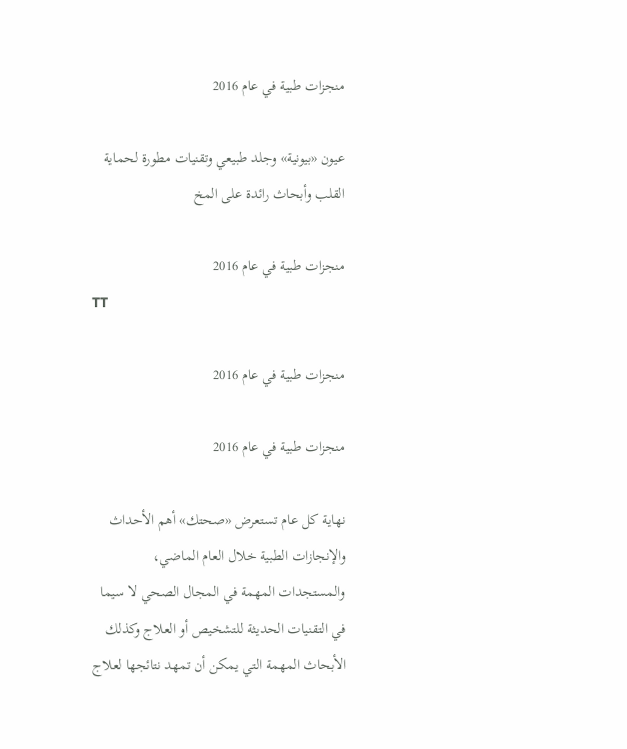منجزات طبية في عام 2016

عيون «بيونية» وجلد طبيعي وتقنيات مطورة لحماية القلب وأبحاث رائدة على المخ

منجزات طبية في عام 2016
TT

منجزات طبية في عام 2016

منجزات طبية في عام 2016

نهاية كل عام تستعرض «صحتك» أهم الأحداث والإنجازات الطبية خلال العام الماضي، والمستجدات المهمة في المجال الصحي لا سيما في التقنيات الحديثة للتشخيص أو العلاج وكذلك الأبحاث المهمة التي يمكن أن تمهد نتائجها لعلاج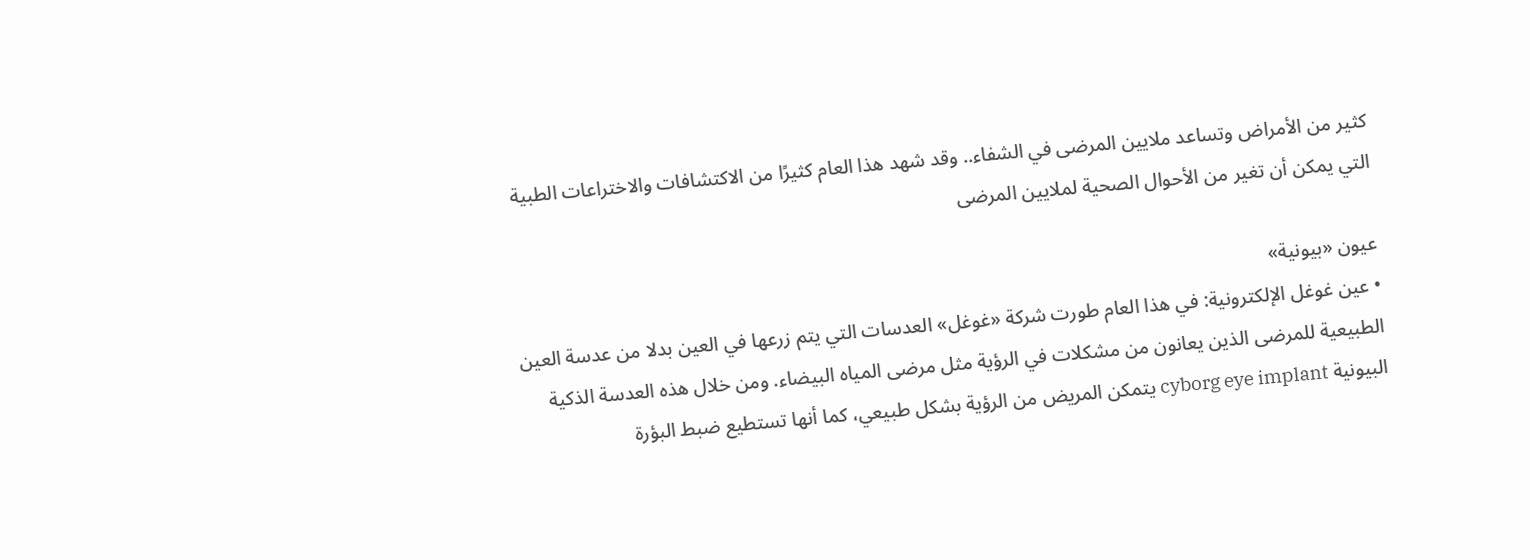كثير من الأمراض وتساعد ملايين المرضى في الشفاء.. وقد شهد هذا العام كثيرًا من الاكتشافات والاختراعات الطبية التي يمكن أن تغير من الأحوال الصحية لملايين المرضى

عيون «بيونية»
• عين غوغل الإلكترونية: في هذا العام طورت شركة «غوغل» العدسات التي يتم زرعها في العين بدلا من عدسة العين الطبيعية للمرضى الذين يعانون من مشكلات في الرؤية مثل مرضى المياه البيضاء. ومن خلال هذه العدسة الذكية البيونية cyborg eye implant يتمكن المريض من الرؤية بشكل طبيعي، كما أنها تستطيع ضبط البؤرة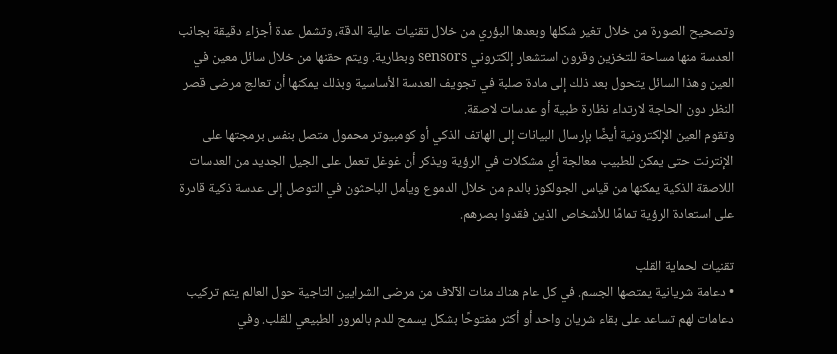وتصحيح الصورة من خلال تغير شكلها وبعدها البؤري من خلال تقنيات عالية الدقة، وتشمل عدة أجزاء دقيقة بجانب العدسة منها مساحة للتخزين وقرون استشعار إلكتروني sensors وبطارية. ويتم حقنها من خلال سائل معين في العين وهذا السائل يتحول بعد ذلك إلى مادة صلبة في تجويف العدسة الأساسية وبذلك يمكنها أن تعالج مرضى قصر النظر دون الحاجة لارتداء نظارة طبية أو عدسات لاصقة.
وتقوم العين الإلكترونية أيضًا بإرسال البيانات إلى الهاتف الذكي أو كومبيوتر محمول متصل بنفس برمجتها على الإنترنت حتى يمكن للطبيب معالجة أي مشكلات في الرؤية ويذكر أن غوغل تعمل على الجيل الجديد من العدسات اللاصقة الذكية يمكنها من قياس الجولكوز بالدم من خلال الدموع ويأمل الباحثون في التوصل إلى عدسة ذكية قادرة على استعادة الرؤية تمامًا للأشخاص الذين فقدوا بصرهم.

تقنيات لحماية القلب
• دعامة شريانية يمتصها الجسم. في كل عام هناك مئات الآلاف من مرضى الشرايين التاجية حول العالم يتم تركيب دعامات لهم تساعد على بقاء شريان واحد أو أكثر مفتوحًا بشكل يسمح للدم بالمرور الطبيعي للقلب. وفي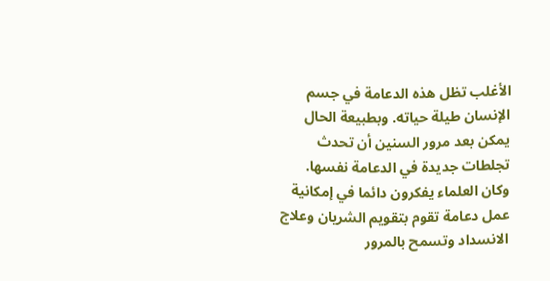الأغلب تظل هذه الدعامة في جسم الإنسان طيلة حياته. وبطبيعة الحال يمكن بعد مرور السنين أن تحدث تجلطات جديدة في الدعامة نفسها.
وكان العلماء يفكرون دائما في إمكانية عمل دعامة تقوم بتقويم الشريان وعلاج الانسداد وتسمح بالمرور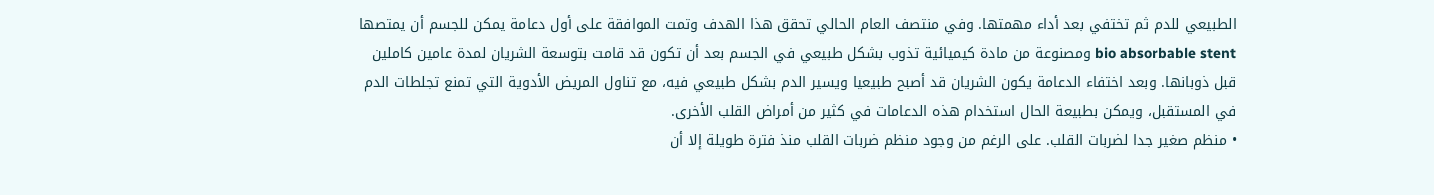الطبيعي للدم ثم تختفي بعد أداء مهمتها. وفي منتصف العام الحالي تحقق هذا الهدف وتمت الموافقة على أول دعامة يمكن للجسم أن يمتصها bio absorbable stent ومصنوعة من مادة كيميائية تذوب بشكل طبيعي في الجسم بعد أن تكون قد قامت بتوسعة الشريان لمدة عامين كاملين قبل ذوبانها. وبعد اختفاء الدعامة يكون الشريان قد أصبح طبيعيا ويسير الدم بشكل طبيعي فيه، مع تناول المريض الأدوية التي تمنع تجلطات الدم في المستقبل، ويمكن بطبيعة الحال استخدام هذه الدعامات في كثير من أمراض القلب الأخرى.
• منظم صغير جدا لضربات القلب. على الرغم من وجود منظم ضربات القلب منذ فترة طويلة إلا أن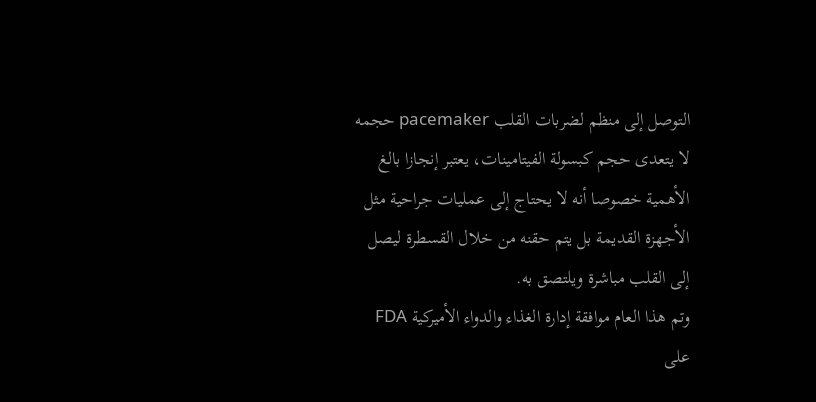التوصل إلى منظم لضربات القلب pacemaker حجمه لا يتعدى حجم كبسولة الفيتامينات، يعتبر إنجازا بالغ الأهمية خصوصا أنه لا يحتاج إلى عمليات جراحية مثل الأجهزة القديمة بل يتم حقنه من خلال القسطرة ليصل إلى القلب مباشرة ويلتصق به.
وتم هذا العام موافقة إدارة الغذاء والدواء الأميركية FDA على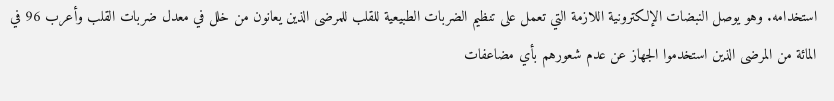استخدامه. وهو يوصل النبضات الإلكترونية اللازمة التي تعمل على تنظيم الضربات الطبيعية للقلب للمرضى الذين يعانون من خلل في معدل ضربات القلب وأعرب 96 في المائة من المرضى الذين استخدموا الجهاز عن عدم شعورهم بأي مضاعفات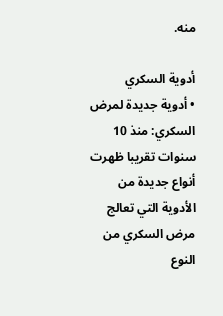منه.

أدوية السكري
• أدوية جديدة لمرض السكري: منذ 10 سنوات تقريبا ظهرت أنواع جديدة من الأدوية التي تعالج مرض السكري من النوع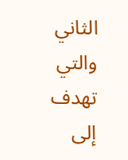الثاني والتي تهدف إلى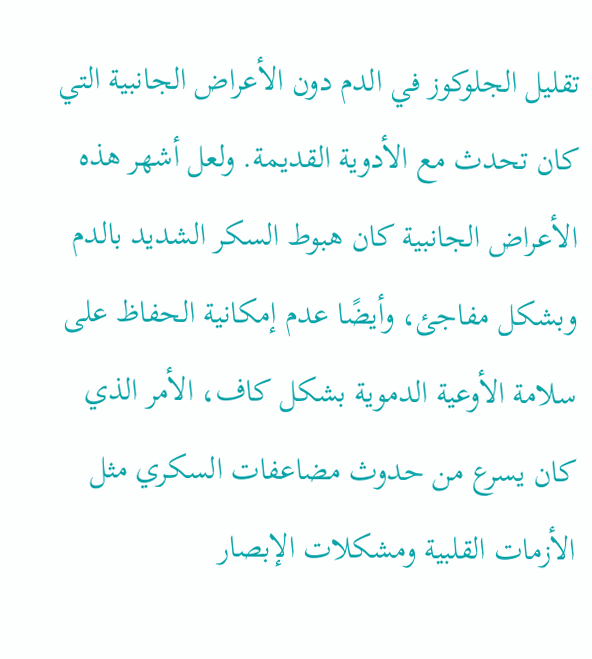تقليل الجلوكوز في الدم دون الأعراض الجانبية التي كان تحدث مع الأدوية القديمة. ولعل أشهر هذه الأعراض الجانبية كان هبوط السكر الشديد بالدم وبشكل مفاجئ، وأيضًا عدم إمكانية الحفاظ على سلامة الأوعية الدموية بشكل كاف، الأمر الذي كان يسرع من حدوث مضاعفات السكري مثل الأزمات القلبية ومشكلات الإبصار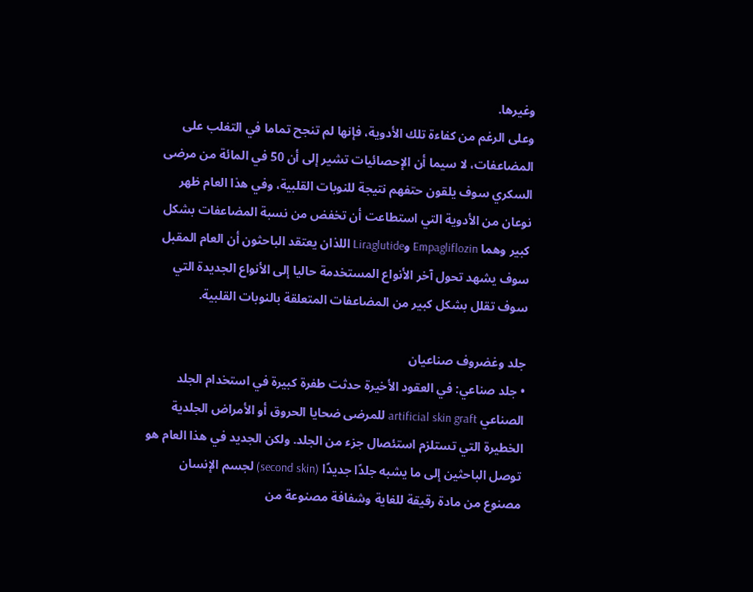وغيرها.
وعلى الرغم من كفاءة تلك الأدوية، فإنها لم تنجح تماما في التغلب على المضاعفات، لا سيما أن الإحصائيات تشير إلى أن 50 في المائة من مرضى السكري سوف يلقون حتفهم نتيجة للنوبات القلبية، وفي هذا العام ظهر نوعان من الأدوية التي استطاعت أن تخفض من نسبة المضاعفات بشكل كبير وهما Empagliflozin وLiraglutide اللذان يعتقد الباحثون أن العام المقبل سوف يشهد تحول آخر الأنواع المستخدمة حاليا إلى الأنواع الجديدة التي سوف تقلل بشكل كبير من المضاعفات المتعلقة بالنوبات القلبية.

جلد وغضروف صناعيان
• جلد صناعي: في العقود الأخيرة حدثت طفرة كبيرة في استخدام الجلد الصناعي artificial skin graft للمرضى ضحايا الحروق أو الأمراض الجلدية الخطيرة التي تستلزم استئصال جزء من الجلد. ولكن الجديد في هذا العام هو توصل الباحثين إلى ما يشبه جلدًا جديدًا (second skin) لجسم الإنسان مصنوع من مادة رقيقة للغاية وشفافة مصنوعة من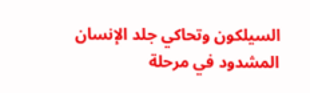السيلكون وتحاكي جلد الإنسان المشدود في مرحلة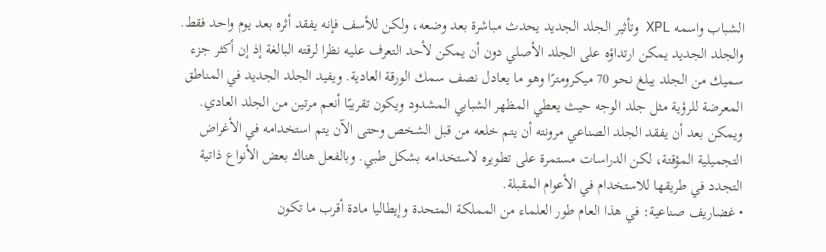الشباب واسمه XPL وتأثير الجلد الجديد يحدث مباشرة بعد وضعه، ولكن للأسف فإنه يفقد أثره بعد يوم واحد فقط.
والجلد الجديد يمكن ارتداؤه على الجلد الأصلي دون أن يمكن لأحد التعرف عليه نظرا لرقته البالغة إذ إن أكثر جزء سميك من الجلد يبلغ نحو 70 ميكرومترًا وهو ما يعادل نصف سمك الورقة العادية. ويفيد الجلد الجديد في المناطق المعرضة للرؤية مثل جلد الوجه حيث يعطي المظهر الشبابي المشدود ويكون تقريبًا أنعم مرتين من الجلد العادي. ويمكن بعد أن يفقد الجلد الصناعي مرونته أن يتم خلعه من قبل الشخص وحتى الآن يتم استخدامه في الأغراض التجميلية المؤقتة، لكن الدراسات مستمرة على تطويره لاستخدامه بشكل طبي. وبالفعل هناك بعض الأنواع ذاتية التجدد في طريقها للاستخدام في الأعوام المقبلة.
• غضاريف صناعية: في هذا العام طور العلماء من المملكة المتحدة وإيطاليا مادة أقرب ما تكون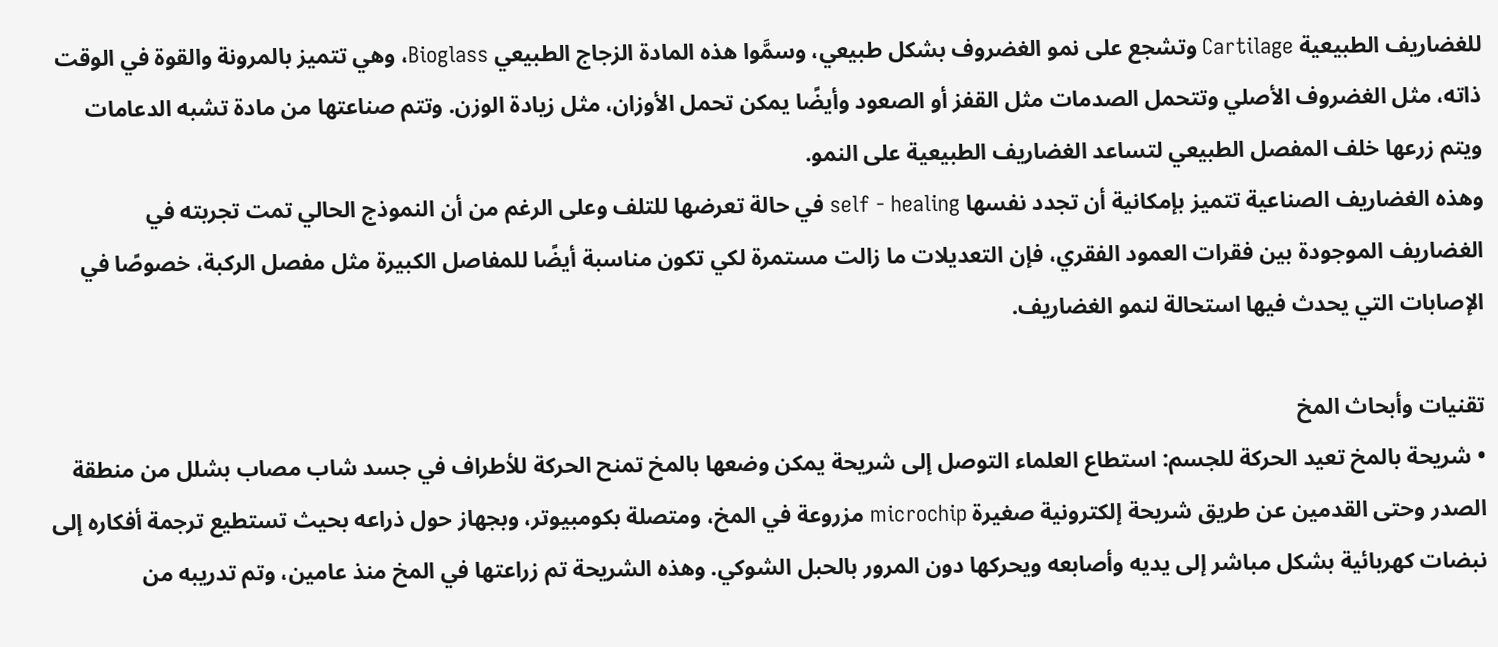للغضاريف الطبيعية Cartilage وتشجع على نمو الغضروف بشكل طبيعي، وسمَّوا هذه المادة الزجاج الطبيعي Bioglass، وهي تتميز بالمرونة والقوة في الوقت ذاته، مثل الغضروف الأصلي وتتحمل الصدمات مثل القفز أو الصعود وأيضًا يمكن تحمل الأوزان، مثل زيادة الوزن. وتتم صناعتها من مادة تشبه الدعامات ويتم زرعها خلف المفصل الطبيعي لتساعد الغضاريف الطبيعية على النمو.
وهذه الغضاريف الصناعية تتميز بإمكانية أن تجدد نفسها self - healing في حالة تعرضها للتلف وعلى الرغم من أن النموذج الحالي تمت تجربته في الغضاريف الموجودة بين فقرات العمود الفقري، فإن التعديلات ما زالت مستمرة لكي تكون مناسبة أيضًا للمفاصل الكبيرة مثل مفصل الركبة، خصوصًا في الإصابات التي يحدث فيها استحالة لنمو الغضاريف.

تقنيات وأبحاث المخ
• شريحة بالمخ تعيد الحركة للجسم: استطاع العلماء التوصل إلى شريحة يمكن وضعها بالمخ تمنح الحركة للأطراف في جسد شاب مصاب بشلل من منطقة الصدر وحتى القدمين عن طريق شريحة إلكترونية صغيرة microchip مزروعة في المخ، ومتصلة بكومبيوتر، وبجهاز حول ذراعه بحيث تستطيع ترجمة أفكاره إلى نبضات كهربائية بشكل مباشر إلى يديه وأصابعه ويحركها دون المرور بالحبل الشوكي. وهذه الشريحة تم زراعتها في المخ منذ عامين، وتم تدريبه من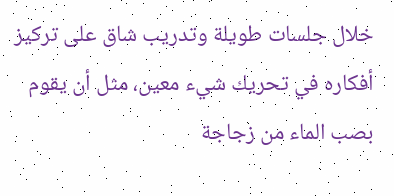خلال جلسات طويلة وتدريب شاق على تركيز أفكاره في تحريك شيء معين، مثل أن يقوم بصب الماء من زجاجة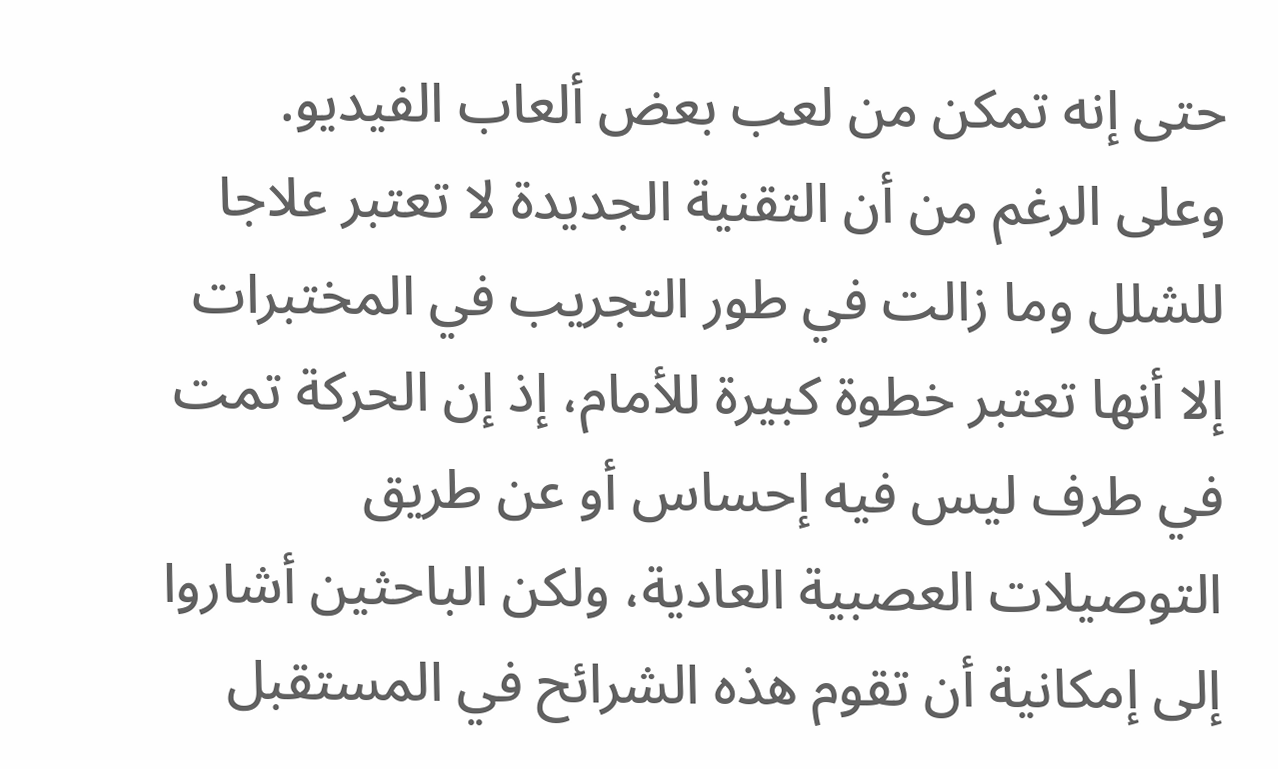حتى إنه تمكن من لعب بعض ألعاب الفيديو.
وعلى الرغم من أن التقنية الجديدة لا تعتبر علاجا للشلل وما زالت في طور التجريب في المختبرات إلا أنها تعتبر خطوة كبيرة للأمام، إذ إن الحركة تمت في طرف ليس فيه إحساس أو عن طريق التوصيلات العصبية العادية، ولكن الباحثين أشاروا إلى إمكانية أن تقوم هذه الشرائح في المستقبل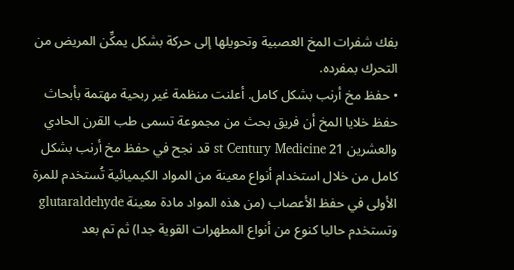بفك شفرات المخ العصبية وتحويلها إلى حركة بشكل يمكِّن المريض من التحرك بمفرده.
• حفظ مخ أرنب بشكل كامل. أعلنت منظمة غير ربحية مهتمة بأبحاث حفظ خلايا المخ أن فريق بحث من مجموعة تسمى طب القرن الحادي والعشرين 21 st Century Medicine قد نجح في حفظ مخ أرنب بشكل كامل من خلال استخدام أنواع معينة من المواد الكيميائية تُستخدم للمرة الأولى في حفظ الأعصاب (من هذه المواد مادة معينة glutaraldehyde وتستخدم حاليا كنوع من أنواع المطهرات القوية جدا) ثم تم بعد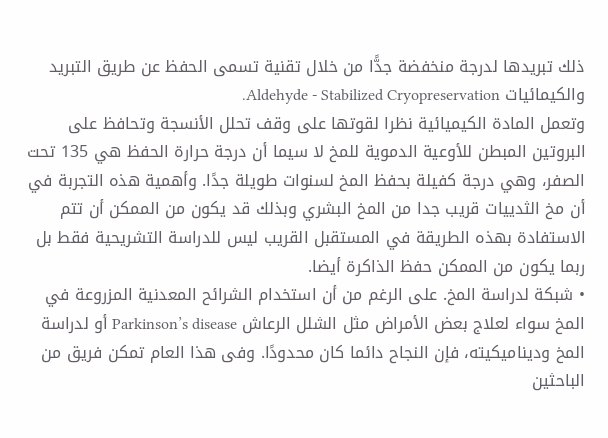ذلك تبريدها لدرجة منخفضة جدًّا من خلال تقنية تسمى الحفظ عن طريق التبريد والكيمائيات Aldehyde - Stabilized Cryopreservation.
وتعمل المادة الكيميائية نظرا لقوتها على وقف تحلل الأنسجة وتحافظ على البروتين المبطن للأوعية الدموية للمخ لا سيما أن درجة حرارة الحفظ هي 135 تحت الصفر، وهي درجة كفيلة بحفظ المخ لسنوات طويلة جدًا. وأهمية هذه التجربة في أن مخ الثدييات قريب جدا من المخ البشري وبذلك قد يكون من الممكن أن تتم الاستفادة بهذه الطريقة في المستقبل القريب ليس للدراسة التشريحية فقط بل ربما يكون من الممكن حفظ الذاكرة أيضا.
• شبكة لدراسة المخ. على الرغم من أن استخدام الشرائح المعدنية المزروعة في المخ سواء لعلاج بعض الأمراض مثل الشلل الرعاش Parkinson’s disease أو لدراسة المخ وديناميكيته، فإن النجاح دائما كان محدودًا. وفى هذا العام تمكن فريق من الباحثين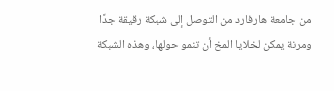من جامعة هارفارد من التوصل إلى شبكة رقيقة جدًا ومرنة يمكن لخلايا المخ أن تنمو حولها، وهذه الشبكة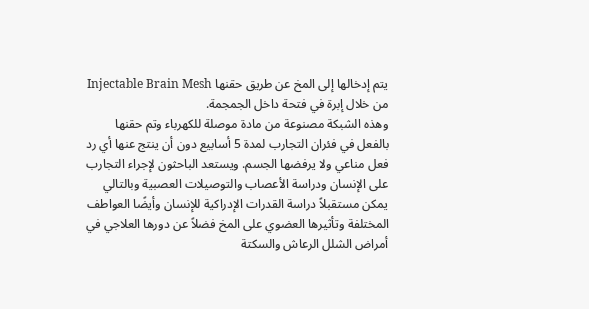يتم إدخالها إلى المخ عن طريق حقنها Injectable Brain Mesh من خلال إبرة في فتحة داخل الجمجمة.
وهذه الشبكة مصنوعة من مادة موصلة للكهرباء وتم حقنها بالفعل في فئران التجارب لمدة 5 أسابيع دون أن ينتج عنها أي رد فعل مناعي ولا يرفضها الجسم. ويستعد الباحثون لإجراء التجارب على الإنسان ودراسة الأعصاب والتوصيلات العصبية وبالتالي يمكن مستقبلاً دراسة القدرات الإدراكية للإنسان وأيضًا العواطف المختلفة وتأثيرها العضوي على المخ فضلاً عن دورها العلاجي في أمراض الشلل الرعاش والسكتة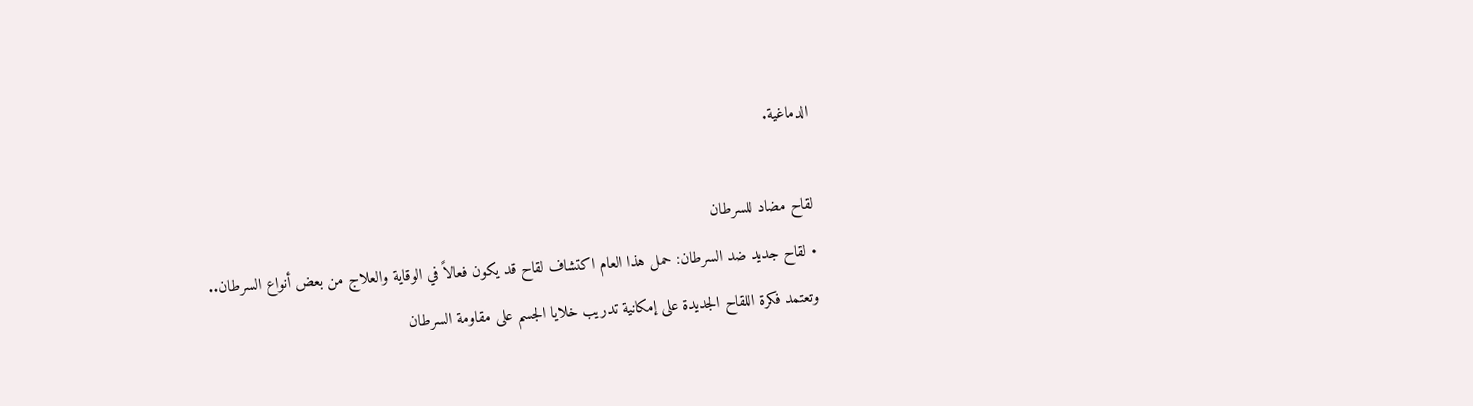الدماغية.

لقاح مضاد للسرطان
• لقاح جديد ضد السرطان: حمل هذا العام اكتشاف لقاح قد يكون فعالاً في الوقاية والعلاج من بعض أنواع السرطان.. وتعتمد فكرة اللقاح الجديدة على إمكانية تدريب خلايا الجسم على مقاومة السرطان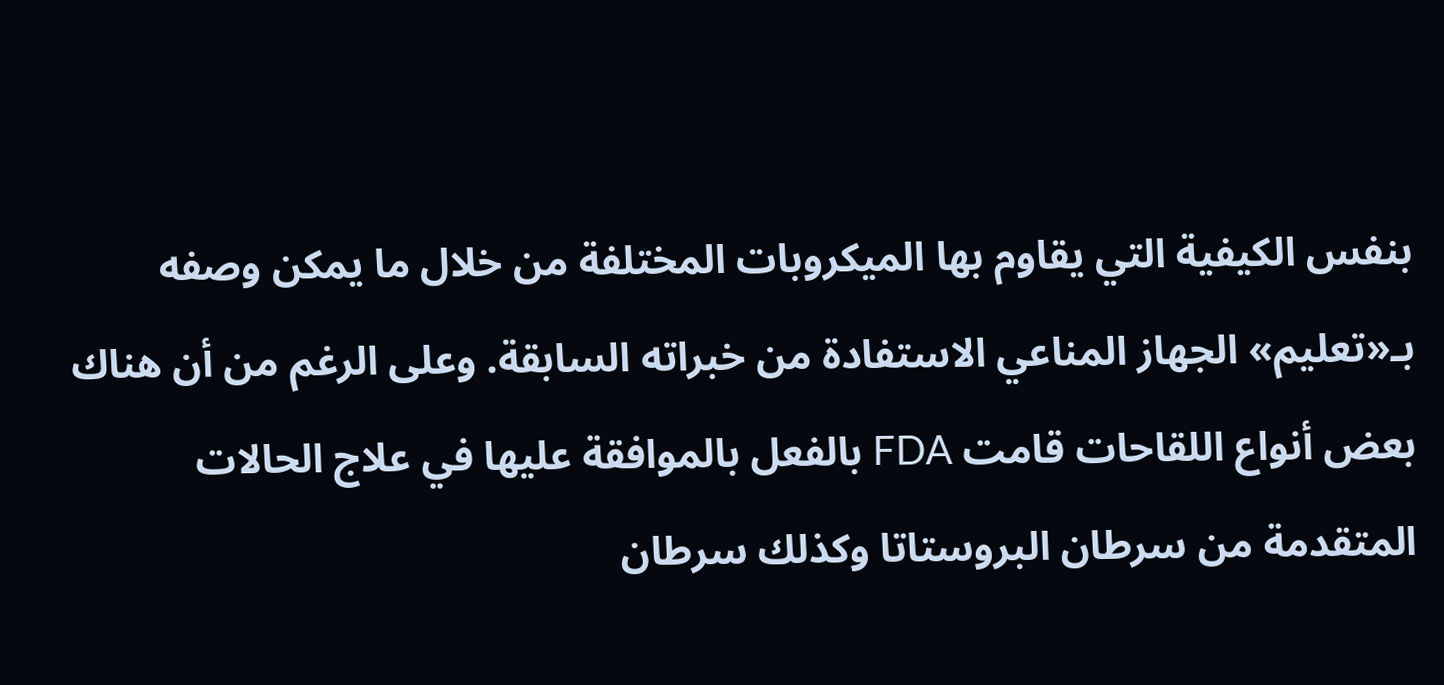بنفس الكيفية التي يقاوم بها الميكروبات المختلفة من خلال ما يمكن وصفه بـ«تعليم» الجهاز المناعي الاستفادة من خبراته السابقة. وعلى الرغم من أن هناك بعض أنواع اللقاحات قامت FDA بالفعل بالموافقة عليها في علاج الحالات المتقدمة من سرطان البروستاتا وكذلك سرطان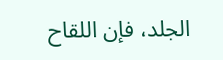الجلد، فإن اللقاح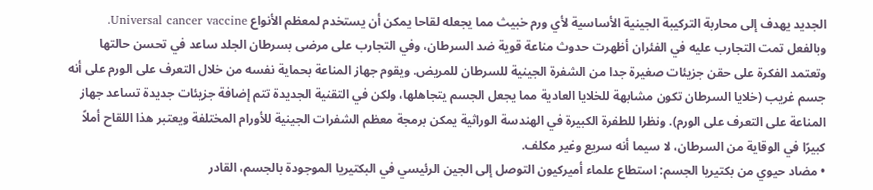الجديد يهدف إلى محاربة التركيبة الجينية الأساسية لأي ورم خبيث مما يجعله لقاحا يمكن أن يستخدم لمعظم الأنواع Universal cancer vaccine.
وبالفعل تمت التجارب عليه في الفئران أظهرت حدوث مناعة قوية ضد السرطان، وفي التجارب على مرضى بسرطان الجلد ساعد في تحسن حالتها وتعتمد الفكرة على حقن جزيئات صغيرة جدا من الشفرة الجينية للسرطان للمريض. ويقوم جهاز المناعة بحماية نفسه من خلال التعرف على الورم على أنه جسم غريب (خلايا السرطان تكون مشابهة للخلايا العادية مما يجعل الجسم يتجاهلها، ولكن في التقنية الجديدة تتم إضافة جزيئات جديدة تساعد جهاز المناعة على التعرف على الورم). ونظرا للطفرة الكبيرة في الهندسة الوراثية يمكن برمجة معظم الشفرات الجينية للأورام المختلفة ويعتبر هذا اللقاح أملاً كبيرًا في الوقاية من السرطان، لا سيما أنه سريع وغير مكلف.
• مضاد حيوي من بكتيريا الجسم: استطاع علماء أميركيون التوصل إلى الجين الرئيسي في البكتيريا الموجودة بالجسم، القادر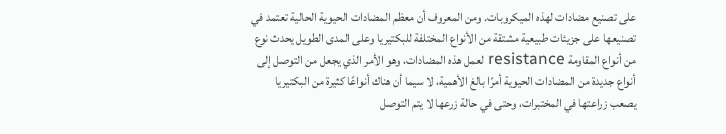على تصنيع مضادات لهذه الميكروبات. ومن المعروف أن معظم المضادات الحيوية الحالية تعتمد في تصنيعها على جزيئات طبيعية مشتقة من الأنواع المختلفة للبكتيريا وعلى المدى الطويل يحدث نوع من أنواع المقاومة resistance لعمل هذه المضادات، وهو الأمر الذي يجعل من التوصل إلى أنواع جديدة من المضادات الحيوية أمرًا بالغ الأهمية، لا سيما أن هناك أنواعًا كثيرة من البكتيريا يصعب زراعتها في المختبرات، وحتى في حالة زرعها لا يتم التوصل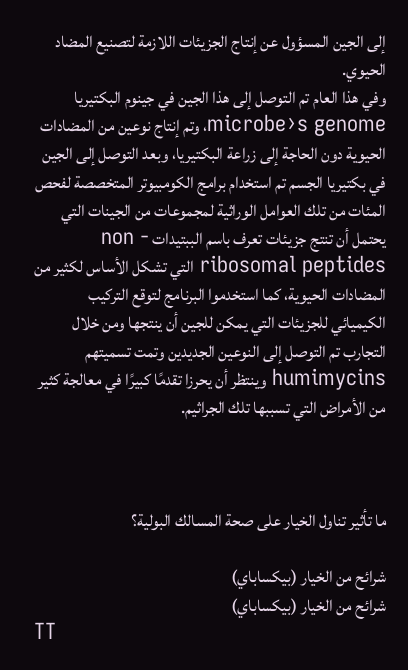إلى الجين المسؤول عن إنتاج الجزيئات اللازمة لتصنيع المضاد الحيوي.
وفي هذا العام تم التوصل إلى هذا الجين في جينوم البكتيريا microbe›s genome، وتم إنتاج نوعين من المضادات الحيوية دون الحاجة إلى زراعة البكتيريا، وبعد التوصل إلى الجين في بكتيريا الجسم تم استخدام برامج الكومبيوتر المتخصصة لفحص المئات من تلك العوامل الوراثية لمجموعات من الجينات التي يحتمل أن تنتج جزيئات تعرف باسم الببتيدات non - ribosomal peptides التي تشكل الأساس لكثير من المضادات الحيوية، كما استخدموا البرنامج لتوقع التركيب الكيميائي للجزيئات التي يمكن للجين أن ينتجها ومن خلال التجارب تم التوصل إلى النوعين الجديدين وتمت تسميتهم humimycins وينتظر أن يحرزا تقدمًا كبيرًا في معالجة كثير من الأمراض التي تسببها تلك الجراثيم.



ما تأثير تناول الخيار على صحة المسالك البولية؟

شرائح من الخيار (بيكساباي)
شرائح من الخيار (بيكساباي)
TT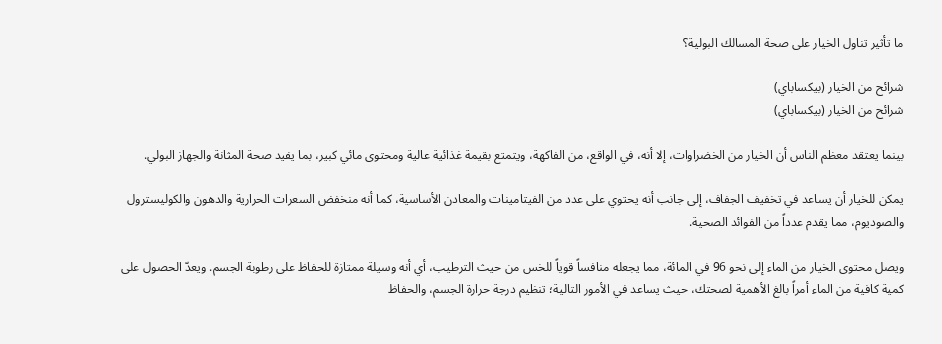ما تأثير تناول الخيار على صحة المسالك البولية؟

شرائح من الخيار (بيكساباي)
شرائح من الخيار (بيكساباي)

بينما يعتقد معظم الناس أن الخيار من الخضراوات، إلا أنه، في الواقع، من الفاكهة، ويتمتع بقيمة غذائية عالية ومحتوى مائي كبير، بما يفيد صحة المثانة والجهاز البولي.

يمكن للخيار أن يساعد في تخفيف الجفاف، إلى جانب أنه يحتوي على عدد من الفيتامينات والمعادن الأساسية، كما أنه منخفض السعرات الحرارية والدهون والكوليسترول والصوديوم، مما يقدم عدداً من الفوائد الصحية.

ويصل محتوى الخيار من الماء إلى نحو 96 في المائة، مما يجعله منافساً قوياً للخس من حيث الترطيب، أي أنه وسيلة ممتازة للحفاظ على رطوبة الجسم. ويعدّ الحصول على كمية كافية من الماء أمراً بالغ الأهمية لصحتك، حيث يساعد في الأمور التالية؛ تنظيم درجة حرارة الجسم، والحفاظ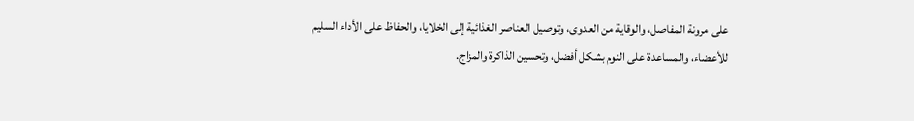على مرونة المفاصل، والوقاية من العدوى، وتوصيل العناصر الغذائية إلى الخلايا، والحفاظ على الأداء السليم للأعضاء، والمساعدة على النوم بشكل أفضل، وتحسين الذاكرة والمزاج.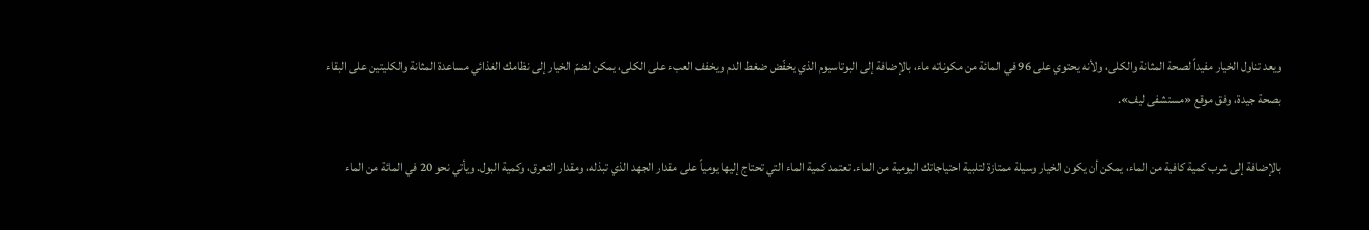ويعد تناول الخيار مفيداً لصحة المثانة والكلى، ولأنه يحتوي على 96 في المائة من مكوناته ماء، بالإضافة إلى البوتاسيوم الذي يخفّض ضغط الدم ويخفف العبء على الكلى، يمكن لضمّ الخيار إلى نظامك الغذائي مساعدة المثانة والكليتين على البقاء بصحة جيدة، وفق موقع «مستشفى ليف».

بالإضافة إلى شرب كمية كافية من الماء، يمكن أن يكون الخيار وسيلة ممتازة لتلبية احتياجاتك اليومية من الماء. تعتمد كمية الماء التي تحتاج إليها يومياً على مقدار الجهد الذي تبذله، ومقدار التعرق، وكمية البول. ويأتي نحو 20 في المائة من الماء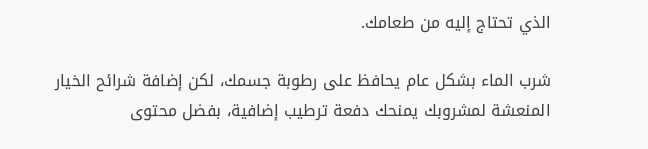الذي تحتاج إليه من طعامك.

شرب الماء بشكل عام يحافظ على رطوبة جسمك، لكن إضافة شرائح الخيار المنعشة لمشروبك يمنحك دفعة ترطيب إضافية، بفضل محتوى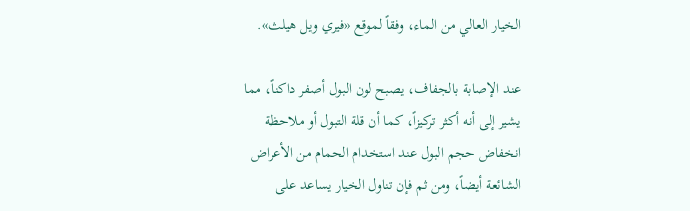الخيار العالي من الماء، وفقاً لموقع «فيري ويل هيلث».

عند الإصابة بالجفاف، يصبح لون البول أصفر داكناً، مما يشير إلى أنه أكثر تركيزاً، كما أن قلة التبول أو ملاحظة انخفاض حجم البول عند استخدام الحمام من الأعراض الشائعة أيضاً، ومن ثم فإن تناول الخيار يساعد على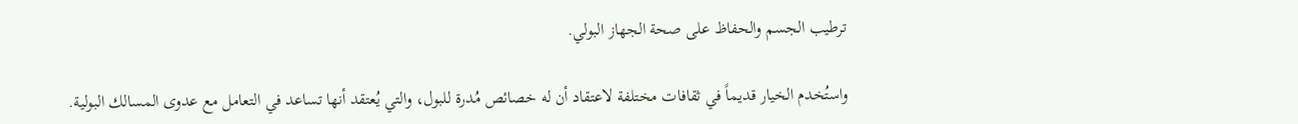ترطيب الجسم والحفاظ على صحة الجهاز البولي.

واستُخدم الخيار قديماً في ثقافات مختلفة لاعتقاد أن له خصائص مُدرة للبول، والتي يُعتقد أنها تساعد في التعامل مع عدوى المسالك البولية.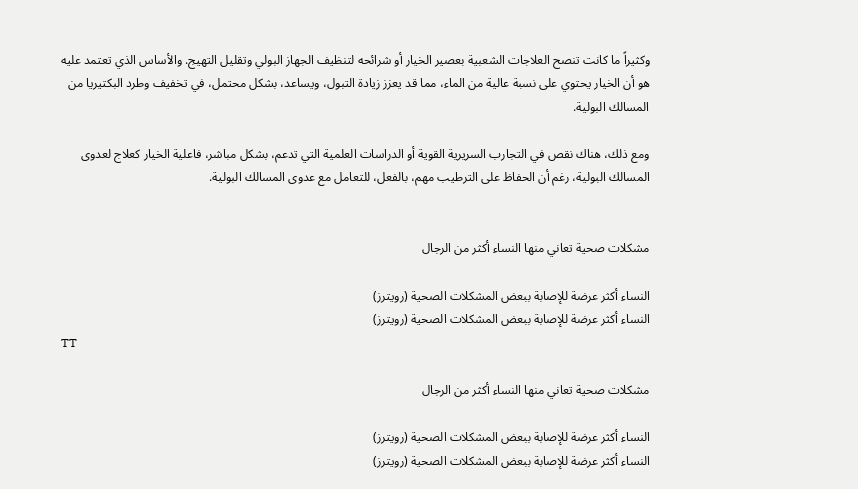وكثيراً ما كانت تنصح العلاجات الشعبية بعصير الخيار أو شرائحه لتنظيف الجهاز البولي وتقليل التهيج. والأساس الذي تعتمد عليه هو أن الخيار يحتوي على نسبة عالية من الماء، مما قد يعزز زيادة التبول، ويساعد، بشكل محتمل، في تخفيف وطرد البكتيريا من المسالك البولية.

ومع ذلك، هناك نقص في التجارب السريرية القوية أو الدراسات العلمية التي تدعم، بشكل مباشر، فاعلية الخيار كعلاج لعدوى المسالك البولية، رغم أن الحفاظ على الترطيب مهم، بالفعل، للتعامل مع عدوى المسالك البولية.


مشكلات صحية تعاني منها النساء أكثر من الرجال

النساء أكثر عرضة للإصابة ببعض المشكلات الصحية (رويترز)
النساء أكثر عرضة للإصابة ببعض المشكلات الصحية (رويترز)
TT

مشكلات صحية تعاني منها النساء أكثر من الرجال

النساء أكثر عرضة للإصابة ببعض المشكلات الصحية (رويترز)
النساء أكثر عرضة للإصابة ببعض المشكلات الصحية (رويترز)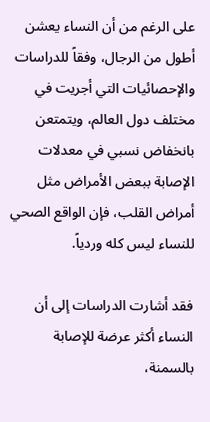على الرغم من أن النساء يعشن أطول من الرجال، وفقاً للدراسات والإحصائيات التي أجريت في مختلف دول العالم، ويتمتعن بانخفاض نسبي في معدلات الإصابة ببعض الأمراض مثل أمراض القلب، فإن الواقع الصحي للنساء ليس كله وردياً.

فقد أشارت الدراسات إلى أن النساء أكثر عرضة للإصابة بالسمنة،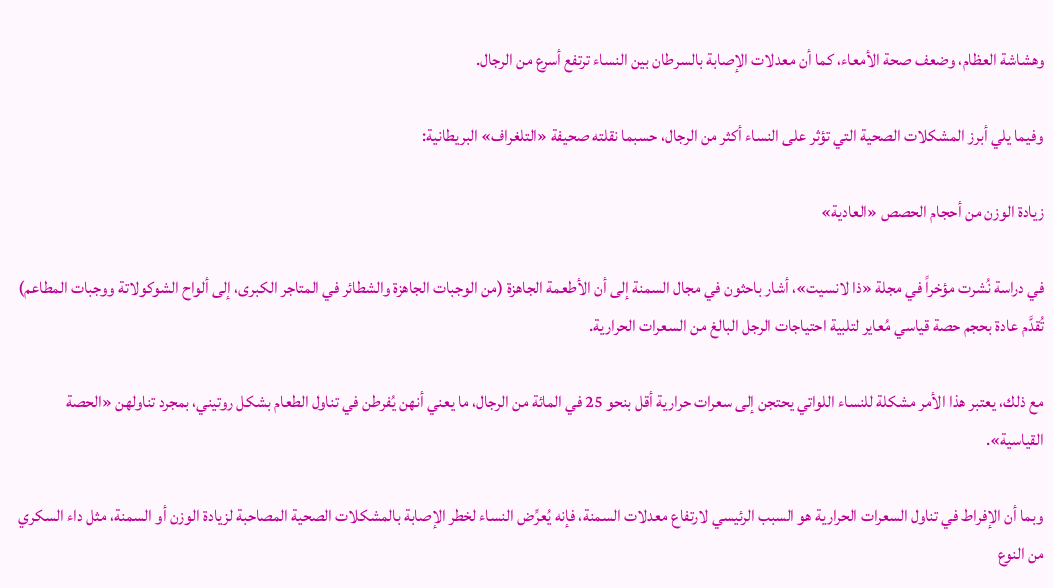وهشاشة العظام، وضعف صحة الأمعاء، كما أن معدلات الإصابة بالسرطان بين النساء ترتفع أسرع من الرجال.

وفيما يلي أبرز المشكلات الصحية التي تؤثر على النساء أكثر من الرجال، حسبما نقلته صحيفة «التلغراف» البريطانية:

زيادة الوزن من أحجام الحصص «العادية»

في دراسة نُشرت مؤخراً في مجلة «ذا لانسيت»، أشار باحثون في مجال السمنة إلى أن الأطعمة الجاهزة (من الوجبات الجاهزة والشطائر في المتاجر الكبرى، إلى ألواح الشوكولاتة ووجبات المطاعم) تُقدَّم عادة بحجم حصة قياسي مُعاير لتلبية احتياجات الرجل البالغ من السعرات الحرارية.

مع ذلك، يعتبر هذا الأمر مشكلة للنساء اللواتي يحتجن إلى سعرات حرارية أقل بنحو 25 في المائة من الرجال، ما يعني أنهن يُفرطن في تناول الطعام بشكل روتيني، بمجرد تناولهن «الحصة القياسية».

وبما أن الإفراط في تناول السعرات الحرارية هو السبب الرئيسي لارتفاع معدلات السمنة، فإنه يُعرِّض النساء لخطر الإصابة بالمشكلات الصحية المصاحبة لزيادة الوزن أو السمنة، مثل داء السكري من النوع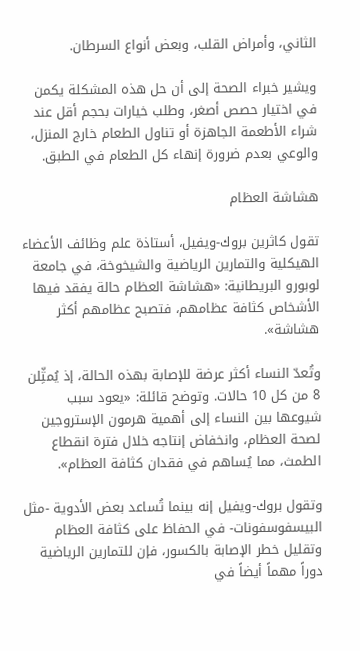الثاني، وأمراض القلب، وبعض أنواع السرطان.

ويشير خبراء الصحة إلى أن حل هذه المشكلة يكمن في اختيار حصص أصغر، وطلب خيارات بحجم أقل عند شراء الأطعمة الجاهزة أو تناول الطعام خارج المنزل، والوعي بعدم ضرورة إنهاء كل الطعام في الطبق.

هشاشة العظام

تقول كاثرين بروك-ويفيل، أستاذة علم وظائف الأعضاء الهيكلية والتمارين الرياضية والشيخوخة، في جامعة لوبورو البريطانية: «هشاشة العظام حالة يفقد فيها الأشخاص كثافة عظامهم، فتصبح عظامهم أكثر هشاشة».

وتُعدّ النساء أكثر عرضة للإصابة بهذه الحالة، إذ يُمثِّلن 8 من كل 10 حالات. وتوضح قائلة: «يعود سبب شيوعها بين النساء إلى أهمية هرمون الإستروجين لصحة العظام، وانخفاض إنتاجه خلال فترة انقطاع الطمث، مما يُساهم في فقدان كثافة العظام».

وتقول بروك-ويفيل إنه بينما تُساعد بعض الأدوية -مثل البيسفوسفونات- في الحفاظ على كثافة العظام وتقليل خطر الإصابة بالكسور، فإن للتمارين الرياضية دوراً مهماً أيضاً في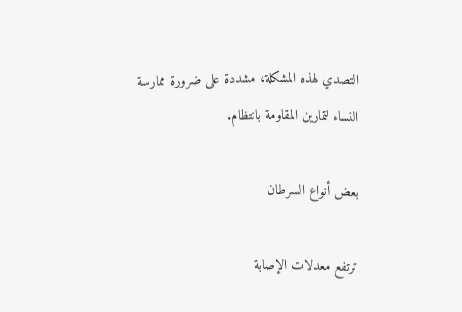التصدي لهذه المشكلة، مشددة على ضرورة ممارسة النساء لتمارين المقاومة بانتظام.

بعض أنواع السرطان

ترتفع معدلات الإصابة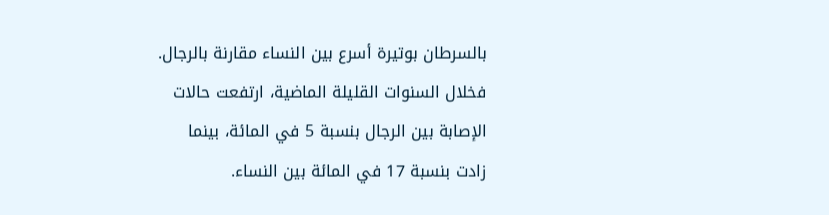بالسرطان بوتيرة أسرع بين النساء مقارنة بالرجال. فخلال السنوات القليلة الماضية، ارتفعت حالات الإصابة بين الرجال بنسبة 5 في المائة، بينما زادت بنسبة 17 في المائة بين النساء.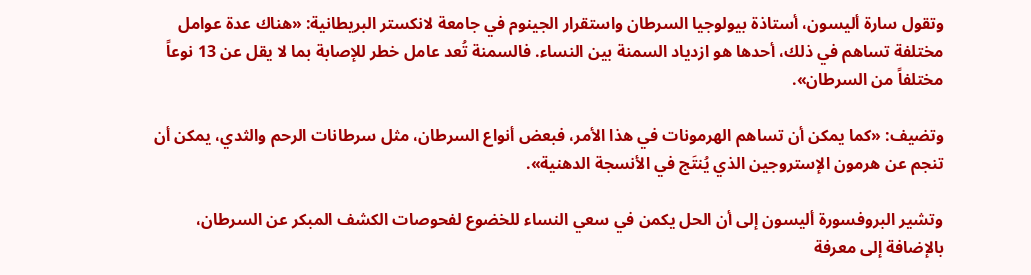وتقول سارة أليسون، أستاذة بيولوجيا السرطان واستقرار الجينوم في جامعة لانكستر البريطانية: «هناك عدة عوامل مختلفة تساهم في ذلك، أحدها هو ازدياد السمنة بين النساء. فالسمنة تُعد عامل خطر للإصابة بما لا يقل عن 13 نوعاً مختلفاً من السرطان».

وتضيف: «كما يمكن أن تساهم الهرمونات في هذا الأمر، فبعض أنواع السرطان، مثل سرطانات الرحم والثدي، يمكن أن تنجم عن هرمون الإستروجين الذي يُنتَج في الأنسجة الدهنية».

وتشير البروفسورة أليسون إلى أن الحل يكمن في سعي النساء للخضوع لفحوصات الكشف المبكر عن السرطان، بالإضافة إلى معرفة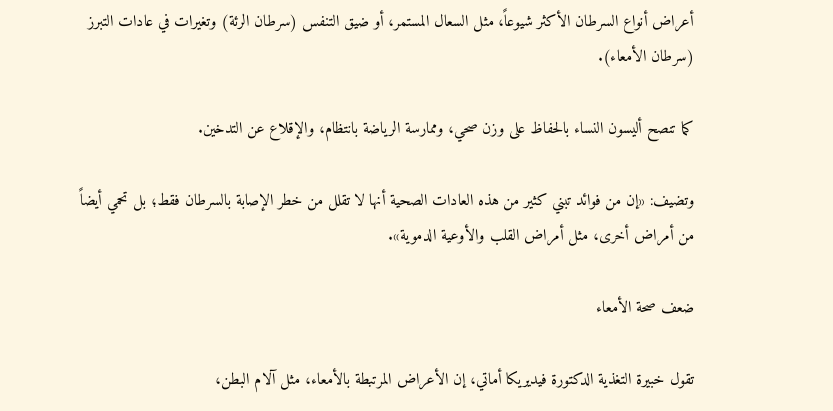أعراض أنواع السرطان الأكثر شيوعاً، مثل السعال المستمر، أو ضيق التنفس (سرطان الرئة) وتغيرات في عادات التبرز (سرطان الأمعاء).

كما تنصح أليسون النساء بالحفاظ على وزن صحي، وممارسة الرياضة بانتظام، والإقلاع عن التدخين.

وتضيف: «إن من فوائد تبني كثير من هذه العادات الصحية أنها لا تقلل من خطر الإصابة بالسرطان فقط؛ بل تحمي أيضاً من أمراض أخرى، مثل أمراض القلب والأوعية الدموية».

ضعف صحة الأمعاء

تقول خبيرة التغذية الدكتورة فيديريكا أماتي، إن الأعراض المرتبطة بالأمعاء، مثل آلام البطن،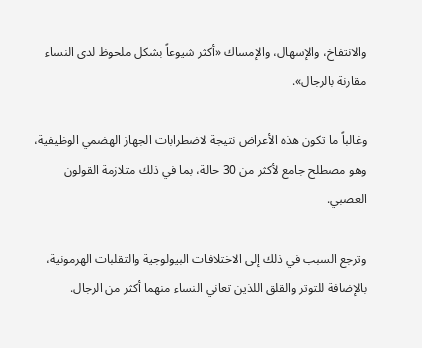والانتفاخ، والإسهال، والإمساك «أكثر شيوعاً بشكل ملحوظ لدى النساء مقارنة بالرجال».

وغالباً ما تكون هذه الأعراض نتيجة لاضطرابات الجهاز الهضمي الوظيفية، وهو مصطلح جامع لأكثر من 30 حالة، بما في ذلك متلازمة القولون العصبي.

وترجع السبب في ذلك إلى الاختلافات البيولوجية والتقلبات الهرمونية، بالإضافة للتوتر والقلق اللذين تعاني النساء منهما أكثر من الرجال.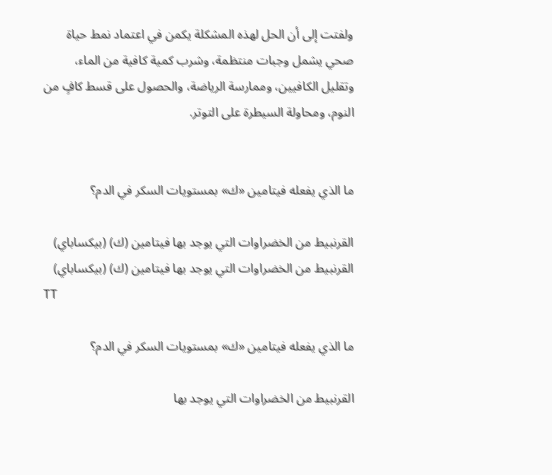ولفتت إلى أن الحل لهذه المشكلة يكمن في اعتماد نمط حياة صحي يشمل وجبات منتظمة، وشرب كمية كافية من الماء، وتقليل الكافيين، وممارسة الرياضة، والحصول على قسط كافٍ من النوم، ومحاولة السيطرة على التوتر.


ما الذي يفعله فيتامين «ك» بمستويات السكر في الدم؟

القرنبيط من الخضراوات التي يوجد بها فيتامين (ك) (بيكساباي)
القرنبيط من الخضراوات التي يوجد بها فيتامين (ك) (بيكساباي)
TT

ما الذي يفعله فيتامين «ك» بمستويات السكر في الدم؟

القرنبيط من الخضراوات التي يوجد بها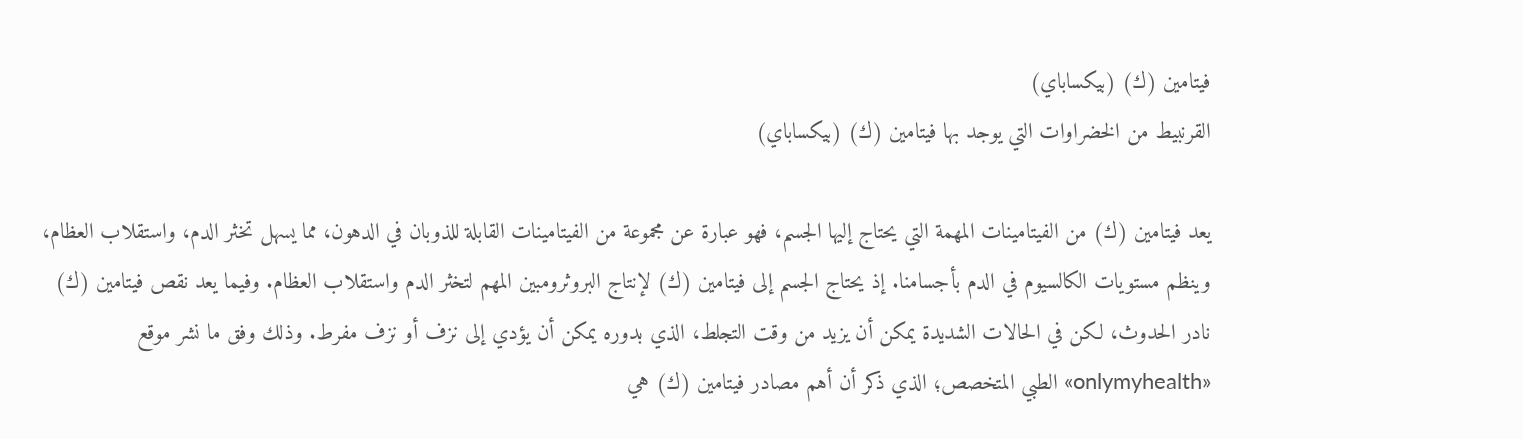فيتامين (ك) (بيكساباي)
القرنبيط من الخضراوات التي يوجد بها فيتامين (ك) (بيكساباي)

يعد فيتامين (ك) من الفيتامينات المهمة التي يحتاج إليها الجسم، فهو عبارة عن مجموعة من الفيتامينات القابلة للذوبان في الدهون، مما يسهل تخثر الدم، واستقلاب العظام، وينظم مستويات الكالسيوم في الدم بأجسامنا. إذ يحتاج الجسم إلى فيتامين (ك) لإنتاج البروثرومبين المهم لتخثر الدم واستقلاب العظام. وفيما يعد نقص فيتامين (ك) نادر الحدوث، لكن في الحالات الشديدة يمكن أن يزيد من وقت التجلط، الذي بدوره يمكن أن يؤدي إلى نزف أو نزف مفرط. وذلك وفق ما نشر موقع «onlymyhealth» الطبي المتخصص؛ الذي ذكر أن أهم مصادر فيتامين (ك) هي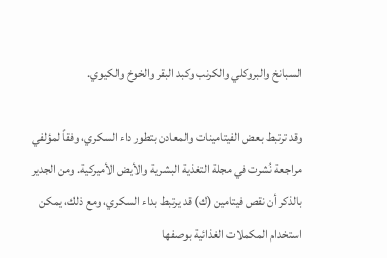السبانخ والبروكلي والكرنب وكبد البقر والخوخ والكيوي.

وقد ترتبط بعض الفيتامينات والمعادن بتطور داء السكري، وفقاً لمؤلفي مراجعة نُشرت في مجلة التغذية البشرية والأيض الأميركية. ومن الجدير بالذكر أن نقص فيتامين (ك) قد يرتبط بداء السكري، ومع ذلك، يمكن استخدام المكملات الغذائية بوصفها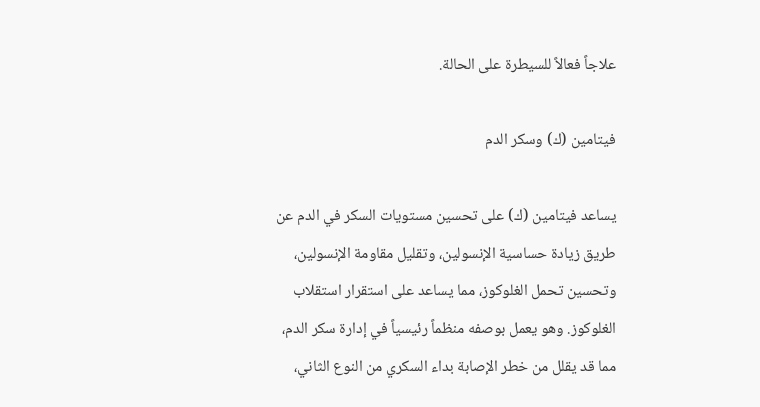علاجاً فعالاً للسيطرة على الحالة.

فيتامين (ك) وسكر الدم

يساعد فيتامين (ك) على تحسين مستويات السكر في الدم عن طريق زيادة حساسية الإنسولين، وتقليل مقاومة الإنسولين، وتحسين تحمل الغلوكوز، مما يساعد على استقرار استقلاب الغلوكوز. وهو يعمل بوصفه منظماً رئيسياً في إدارة سكر الدم، مما قد يقلل من خطر الإصابة بداء السكري من النوع الثاني،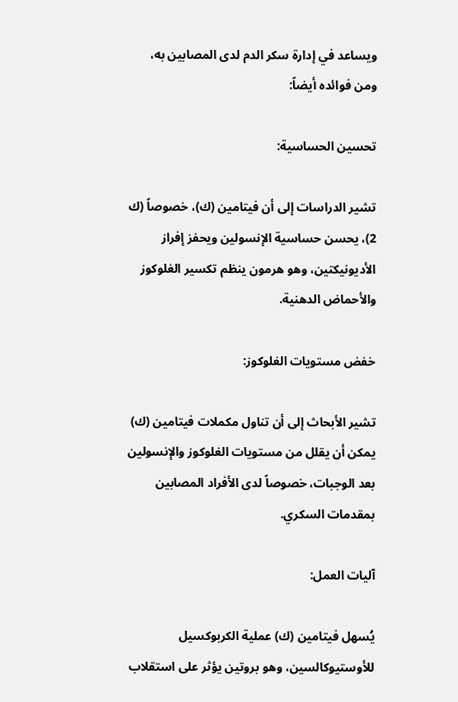ويساعد في إدارة سكر الدم لدى المصابين به، ومن فوائده أيضاً:

تحسين الحساسية:

تشير الدراسات إلى أن فيتامين (ك)، خصوصاً (ك 2)، يحسن حساسية الإنسولين ويحفز إفراز الأديونيكتين، وهو هرمون ينظم تكسير الغلوكوز والأحماض الدهنية.

خفض مستويات الغلوكوز:

تشير الأبحاث إلى أن تناول مكملات فيتامين (ك) يمكن أن يقلل من مستويات الغلوكوز والإنسولين بعد الوجبات، خصوصاً لدى الأفراد المصابين بمقدمات السكري.

آليات العمل:

يُسهل فيتامين (ك) عملية الكربوكسيل للأوستيوكالسين، وهو بروتين يؤثر على استقلاب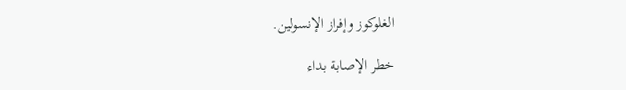الغلوكوز وإفراز الإنسولين.

خطر الإصابة بداء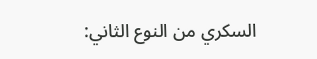السكري من النوع الثاني: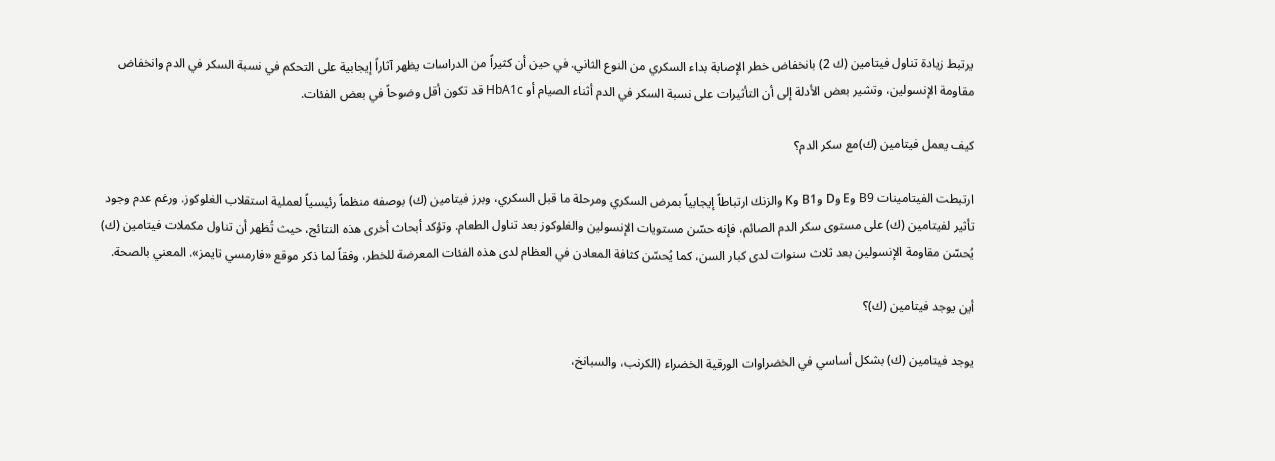يرتبط زيادة تناول فيتامين (ك 2) بانخفاض خطر الإصابة بداء السكري من النوع الثاني. في حين أن كثيراً من الدراسات يظهر آثاراً إيجابية على التحكم في نسبة السكر في الدم وانخفاض مقاومة الإنسولين، وتشير بعض الأدلة إلى أن التأثيرات على نسبة السكر في الدم أثناء الصيام أو HbA1c قد تكون أقل وضوحاً في بعض الفئات.

كيف يعمل فيتامين (ك)مع سكر الدم؟

ارتبطت الفيتامينات B9 وE وD وB1 وK والزنك ارتباطاً إيجابياً بمرض السكري ومرحلة ما قبل السكري، وبرز فيتامين (ك) بوصفه منظماً رئيسياً لعملية استقلاب الغلوكوز. ورغم عدم وجود تأثير لفيتامين (ك) على مستوى سكر الدم الصائم، فإنه حسّن مستويات الإنسولين والغلوكوز بعد تناول الطعام. وتؤكد أبحاث أخرى هذه النتائج، حيث تُظهر أن تناول مكملات فيتامين (ك) يُحسّن مقاومة الإنسولين بعد ثلاث سنوات لدى كبار السن، كما يُحسّن كثافة المعادن في العظام لدى هذه الفئات المعرضة للخطر، وفقاً لما ذكر موقع «فارمسي تايمز». المعني بالصحة.

أين يوجد فيتامين (ك)؟

يوجد فيتامين (ك) بشكل أساسي في الخضراوات الورقية الخضراء (الكرنب، والسبانخ،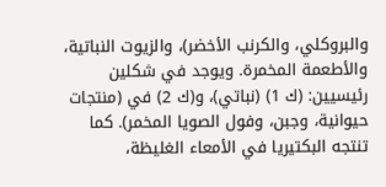والبروكلي، والكرنب الأخضر)، والزيوت النباتية، والأطعمة المخمرة. ويوجد في شكلين رئيسيين: (ك 1) (نباتي)، و(ك 2) في (منتجات حيوانية، وجبن، وفول الصويا المخمر). كما تنتجه البكتيريا في الأمعاء الغليظة،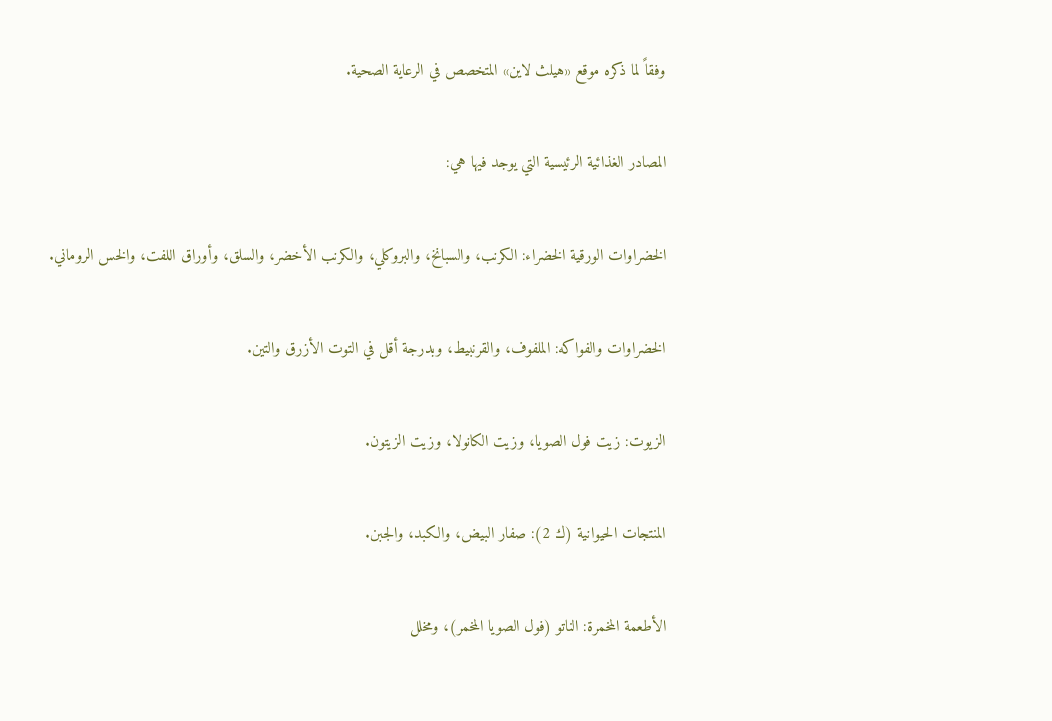وفقاً لما ذكره موقع «هيلث لاين» المتخصص في الرعاية الصحية.

المصادر الغذائية الرئيسية التي يوجد فيها هي:

الخضراوات الورقية الخضراء: الكرنب، والسبانخ، والبروكلي، والكرنب الأخضر، والسلق، وأوراق اللفت، والخس الروماني.

الخضراوات والفواكه: الملفوف، والقرنبيط، وبدرجة أقل في التوت الأزرق والتين.

الزيوت: زيت فول الصويا، وزيت الكانولا، وزيت الزيتون.

المنتجات الحيوانية (ك 2): صفار البيض، والكبد، والجبن.

الأطعمة المخمرة: الناتو (فول الصويا المخمر)، ومخلل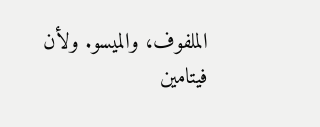الملفوف، والميسو. ولأن فيتامين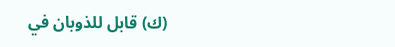(ك) قابل للذوبان في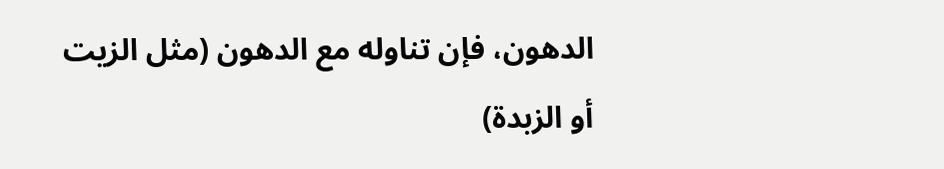الدهون، فإن تناوله مع الدهون (مثل الزيت أو الزبدة)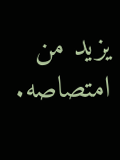يزيد من امتصاصه.